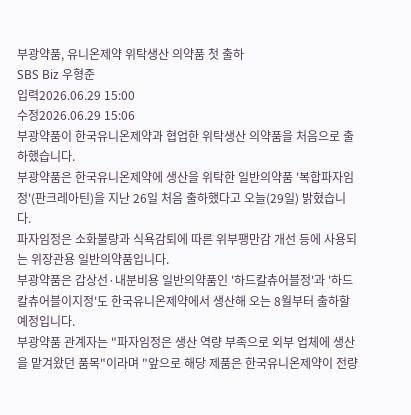부광약품, 유니온제약 위탁생산 의약품 첫 출하
SBS Biz 우형준
입력2026.06.29 15:00
수정2026.06.29 15:06
부광약품이 한국유니온제약과 협업한 위탁생산 의약품을 처음으로 출하했습니다.
부광약품은 한국유니온제약에 생산을 위탁한 일반의약품 '복합파자임정'(판크레아틴)을 지난 26일 처음 출하했다고 오늘(29일) 밝혔습니다.
파자임정은 소화불량과 식욕감퇴에 따른 위부팽만감 개선 등에 사용되는 위장관용 일반의약품입니다.
부광약품은 갑상선·내분비용 일반의약품인 '하드칼츄어블정'과 '하드칼츄어블이지정'도 한국유니온제약에서 생산해 오는 8월부터 출하할 예정입니다.
부광약품 관계자는 "파자임정은 생산 역량 부족으로 외부 업체에 생산을 맡겨왔던 품목"이라며 "앞으로 해당 제품은 한국유니온제약이 전량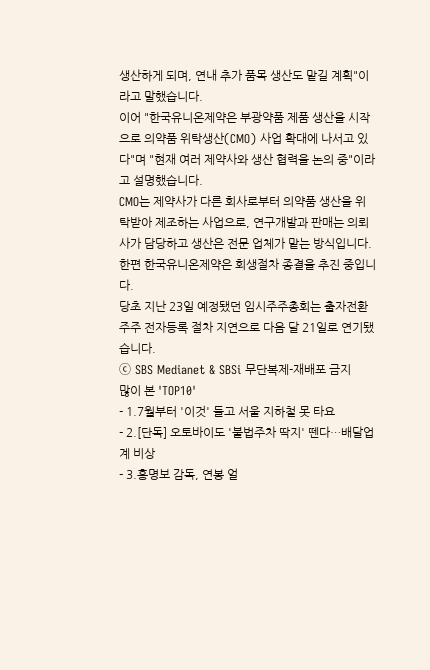생산하게 되며, 연내 추가 품목 생산도 맡길 계획"이라고 말했습니다.
이어 "한국유니온제약은 부광약품 제품 생산을 시작으로 의약품 위탁생산(CMO) 사업 확대에 나서고 있다"며 "현재 여러 제약사와 생산 협력을 논의 중"이라고 설명했습니다.
CMO는 제약사가 다른 회사로부터 의약품 생산을 위탁받아 제조하는 사업으로, 연구개발과 판매는 의뢰사가 담당하고 생산은 전문 업체가 맡는 방식입니다.
한편 한국유니온제약은 회생절차 종결을 추진 중입니다.
당초 지난 23일 예정됐던 임시주주총회는 출자전환 주주 전자등록 절차 지연으로 다음 달 21일로 연기됐습니다.
ⓒ SBS Medianet & SBSi 무단복제-재배포 금지
많이 본 'TOP10'
- 1.7월부터 '이것' 들고 서울 지하철 못 타요
- 2.[단독] 오토바이도 '불법주차 딱지' 뗀다…배달업계 비상
- 3.홍명보 감독, 연봉 얼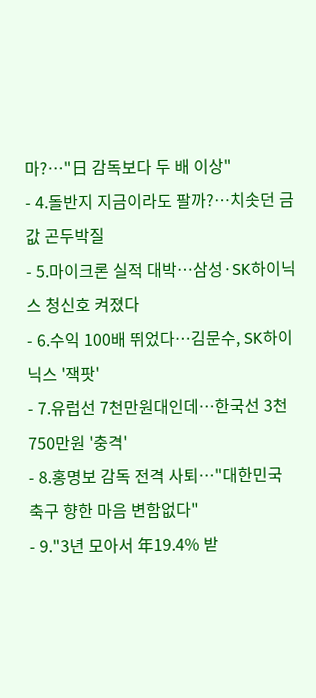마?…"日 감독보다 두 배 이상"
- 4.돌반지 지금이라도 팔까?…치솟던 금값 곤두박질
- 5.마이크론 실적 대박…삼성·SK하이닉스 청신호 켜졌다
- 6.수익 100배 뛰었다…김문수, SK하이닉스 '잭팟'
- 7.유럽선 7천만원대인데…한국선 3천750만원 '충격'
- 8.홍명보 감독 전격 사퇴…"대한민국 축구 향한 마음 변함없다"
- 9."3년 모아서 年19.4% 받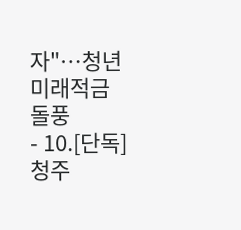자"…청년미래적금 돌풍
- 10.[단독] 청주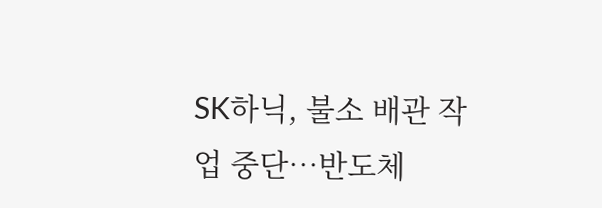SK하닉, 불소 배관 작업 중단…반도체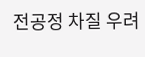전공정 차질 우려